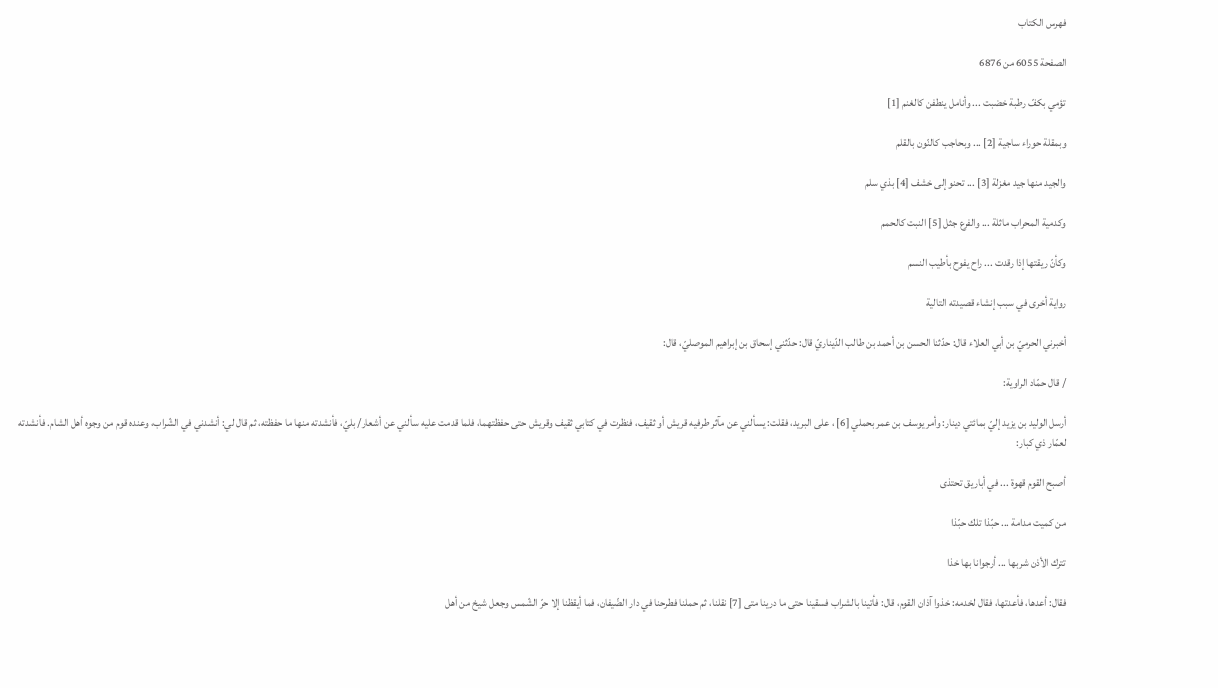فهرس الكتاب

الصفحة 6055 من 6876

تؤمي بكفّ رطبة خضبت ... وأنامل ينطفن كالغنم [1]

وبمقلة حوراء ساجية [2] ... وبحاجب كالنّون بالقلم

والجيد منها جيد مغزلة [3] ... تحنو إلى خشف [4] بذي سلم

وكدمية المحراب ماثلة ... والفرع جثل [5] النبت كالحمم

وكأنّ ريقتها إذا رقدت ... راح يفوح بأطيب النسم

رواية أخرى في سبب إنشاء قصيدته التالية

أخبرني الحرميّ بن أبي العلاء قال: حدّثنا الحسن بن أحمد بن طالب الدّيناريّ قال: حدّثني إسحاق بن إبراهيم الموصليّ، قال:

/ قال حمّاد الراوية:

أرسل الوليد بن يزيد إليّ بمائتي دينار: وأمر يوسف بن عمر بحملي [6] ، على البريد، فقلت: يسألني عن مآثر طرفيه قريش أو ثقيف، فنظرت في كتابي ثقيف وقريش حتى حفظتهما، فلما قدمت عليه سألني عن أشعار/ بليّ، فأنشدته منها ما حفظته، ثم قال لي: أنشدني في الشّراب، وعنده قوم من وجوه أهل الشام. فأنشدته لعمّار ذي كبار:

أصبح القوم قهوة ... في أباريق تحتذى

من كميت مدامة ... حبّذا تلك حبّذا

تترك الأذن شربها ... أرجوانا بها خذا

فقال: أعدها، فأعدتها، فقال لخدمه: خذوا آذان القوم، قال: فأتينا بالشراب فسقينا حتى ما درينا متى [7] نقلنا، ثم حملنا فطرحنا في دار الضّيفان، فما أيقظنا إلا حرّ الشّمس وجعل شيخ من أهل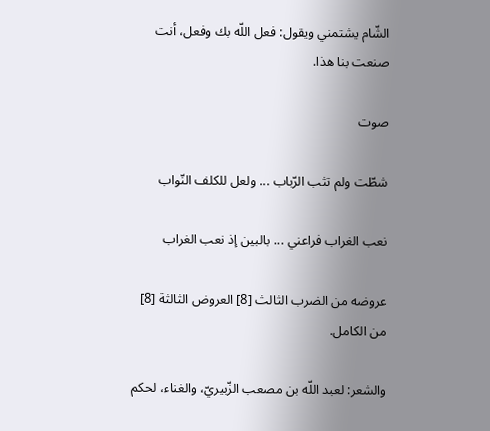الشّام يشتمني ويقول: فعل اللّه بك وفعل، أنت صنعت بنا هذا.

صوت

شطّت ولم تثب الرّباب ... ولعل للكلف النّواب

نعب الغراب فراعني ... بالبين إذ نعب الغراب

عروضه من الضرب الثالث [8] العروض الثالثة [8] من الكامل.

والشعر: لعبد اللّه بن مصعب الزّبيريّ، والغناء، لحكم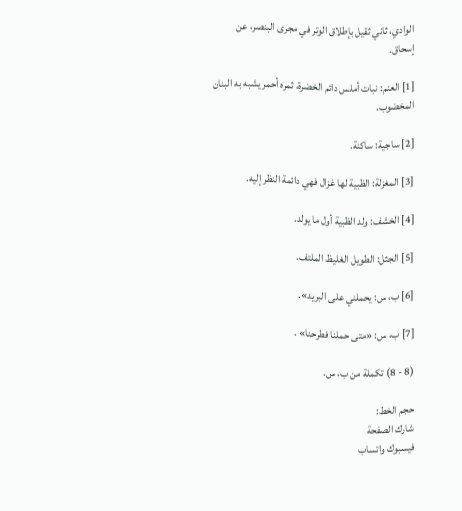الوادي، ثاني ثقيل بإطلاق الوتر في مجرى البنصر، عن إسحاق.

[1] العنم: نبات أملس دائم الخضرة، ثمره أحمر يشبه به البنان المخضوب.

[2] ساجية: ساكنة.

[3] المغزلة: الظبية لها غزال فهي دائمة النظر إليه.

[4] الخشف: ولد الظبية أول ما يولد.

[5] الجثل: الطويل الغليظ الملتف.

[6] ب، س: يحملني على البريد».

[7] ب، س: «متى حملنا فطرحنا» .

(8 - 8) تكملة من ب، س.

حجم الخط:
شارك الصفحة
فيسبوك واتساب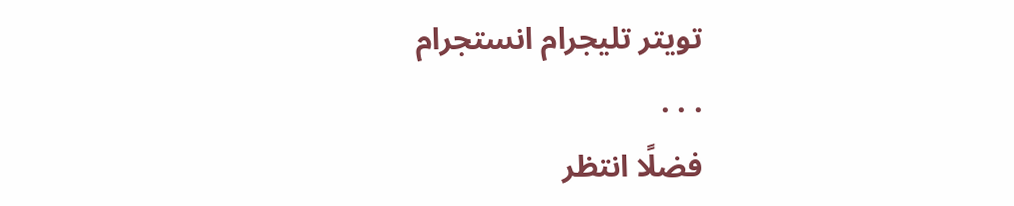تويتر تليجرام انستجرام
. . .
فضلًا انتظر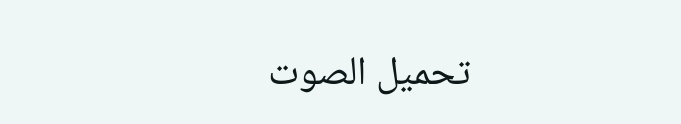تحميل الصوت